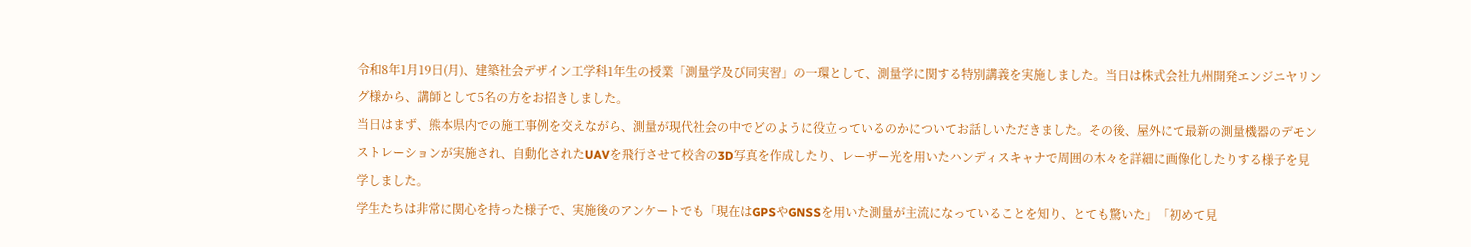令和8年1月19日(月)、建築社会デザイン工学科1年生の授業「測量学及び同実習」の一環として、測量学に関する特別講義を実施しました。当日は株式会社九州開発エンジニヤリング様から、講師として5名の方をお招きしました。
当日はまず、熊本県内での施工事例を交えながら、測量が現代社会の中でどのように役立っているのかについてお話しいただきました。その後、屋外にて最新の測量機器のデモンストレーションが実施され、自動化されたUAVを飛行させて校舎の3D写真を作成したり、レーザー光を用いたハンディスキャナで周囲の木々を詳細に画像化したりする様子を見学しました。
学生たちは非常に関心を持った様子で、実施後のアンケートでも「現在はGPSやGNSSを用いた測量が主流になっていることを知り、とても驚いた」「初めて見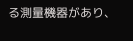る測量機器があり、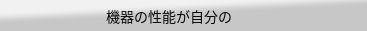機器の性能が自分の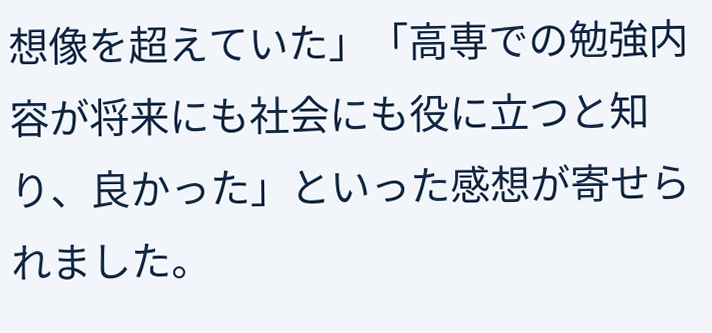想像を超えていた」「高専での勉強内容が将来にも社会にも役に立つと知り、良かった」といった感想が寄せられました。